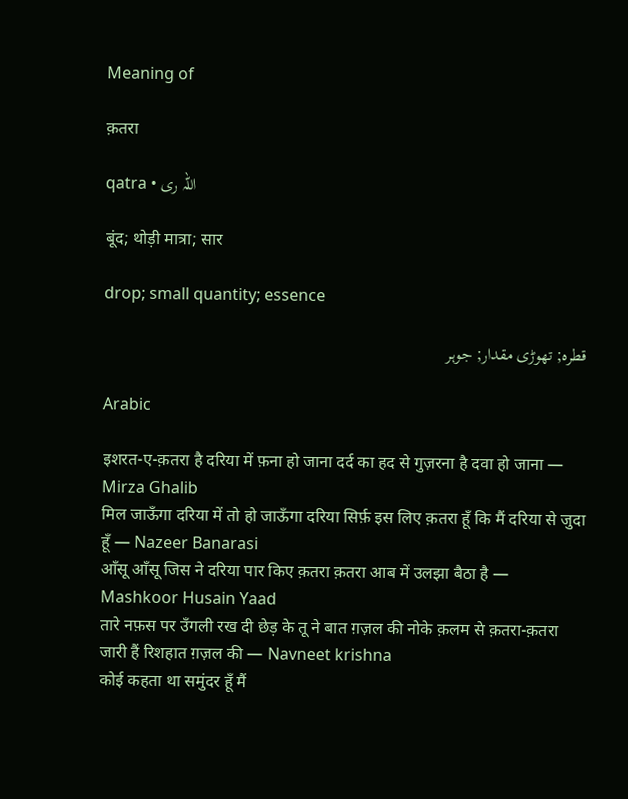Meaning of

क़तरा

qatra • اللہ ری

बूंद; थोड़ी मात्रा; सार

drop; small quantity; essence

قطرہ; تھوڑی مقدار; جوہر

Arabic

इशरत-ए-क़तरा है दरिया में फ़ना हो जाना दर्द का हद से गुज़रना है दवा हो जाना — Mirza Ghalib
मिल जाऊँगा दरिया में तो हो जाऊँगा दरिया सिर्फ़ इस लिए क़तरा हूँ कि मैं दरिया से जुदा हूँ — Nazeer Banarasi
आँसू आँसू जिस ने दरिया पार किए क़तरा क़तरा आब में उलझा बैठा है — Mashkoor Husain Yaad
तारे नफ़स पर उँगली रख दी छेड़ के तू ने बात ग़ज़ल की नोके क़लम से क़तरा-क़तरा जारी हैं रिशहात ग़ज़ल की — Navneet krishna
कोई कहता था समुंदर हूँ मैं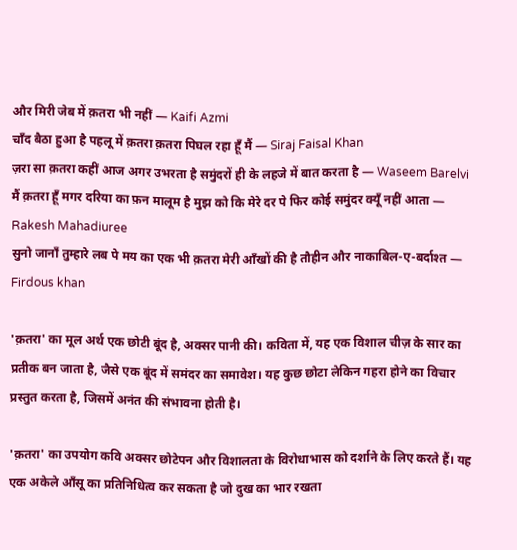और मिरी जेब में क़तरा भी नहीं — Kaifi Azmi
चाँद बैठा हुआ है पहलू में क़तरा क़तरा पिघल रहा हूँ मैं — Siraj Faisal Khan
ज़रा सा क़तरा कहीं आज अगर उभरता है समुंदरों ही के लहजे में बात करता है — Waseem Barelvi
मैं क़तरा हूँ मगर दरिया का फ़न मालूम है मुझ को कि मेरे दर पे फिर कोई समुंदर क्यूँ नहीं आता — Rakesh Mahadiuree
सुनो जानाँ तुम्हारे लब पे मय का एक भी क़तरा मेरी आँखों की है तौहीन और नाकाबिल-ए-बर्दाश्त — Firdous khan

'क़तरा' का मूल अर्थ एक छोटी बूंद है, अक्सर पानी की। कविता में, यह एक विशाल चीज़ के सार का प्रतीक बन जाता है, जैसे एक बूंद में समंदर का समावेश। यह कुछ छोटा लेकिन गहरा होने का विचार प्रस्तुत करता है, जिसमें अनंत की संभावना होती है।

'क़तरा' का उपयोग कवि अक्सर छोटेपन और विशालता के विरोधाभास को दर्शाने के लिए करते हैं। यह एक अकेले आँसू का प्रतिनिधित्व कर सकता है जो दुख का भार रखता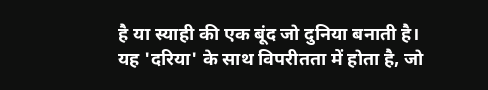है या स्याही की एक बूंद जो दुनिया बनाती है। यह 'दरिया' के साथ विपरीतता में होता है, जो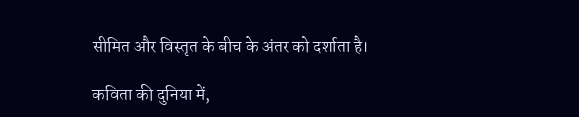सीमित और विस्तृत के बीच के अंतर को दर्शाता है।

कविता की दुनिया में,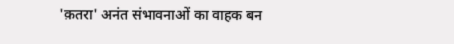'क़तरा' अनंत संभावनाओं का वाहक बन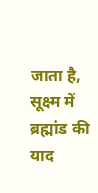जाता है, सूक्ष्म में ब्रह्मांड की याद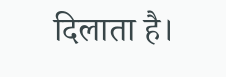दिलाता है।